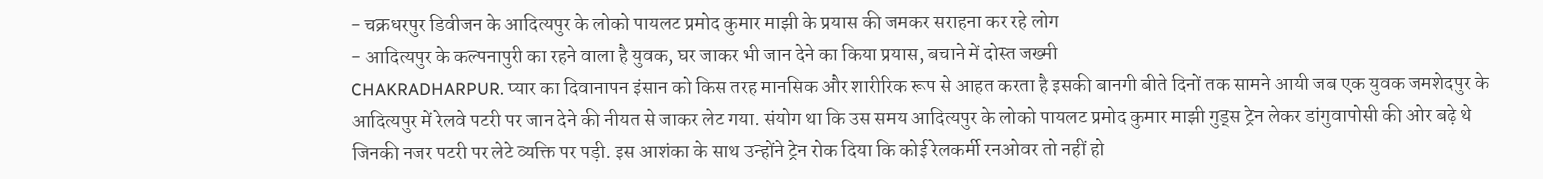- चक्रधरपुर डिवीजन के आदित्यपुर के लोको पायलट प्रमोद कुमार माझी के प्रयास की जमकर सराहना कर रहे लोग
- आदित्यपुर के कल्पनापुरी का रहने वाला है युवक, घर जाकर भी जान देने का किया प्रयास, बचाने में दोस्त जख्मी
CHAKRADHARPUR. प्यार का दिवानापन इंसान को किस तरह मानसिक और शारीरिक रूप से आहत करता है इसकी बानगी बीते दिनों तक सामने आयी जब एक युवक जमशेदपुर के आदित्यपुर में रेलवे पटरी पर जान देने की नीयत से जाकर लेट गया. संयोग था कि उस समय आदित्यपुर के लोको पायलट प्रमोद कुमार माझी गुड्स ट्रेन लेकर डांगुवापोसी की ओर बढ़े थे जिनकी नजर पटरी पर लेटे व्यक्ति पर पड़ी. इस आशंका के साथ उन्होंने ट्रेन रोक दिया कि कोई रेलकर्मी रनओवर तो नहीं हो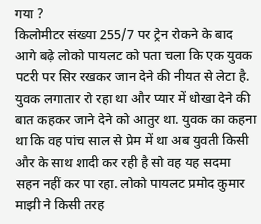गया ?
किलोमीटर संख्या 255/7 पर ट्रेन रोकने के बाद आगे बढ़े लोको पायलट को पता चला कि एक युवक पटरी पर सिर रखकर जान देने की नीयत से लेटा है. युवक लगातार रो रहा था और प्यार में धोखा देने की बात कहकर जाने देने को आतुर था. युवक का कहना था कि वह पांच साल से प्रेम में था अब युवती किसी और के साथ शादी कर रही है सो वह यह सदमा सहन नहीं कर पा रहा. लोको पायलट प्रमोद कुमार माझी ने किसी तरह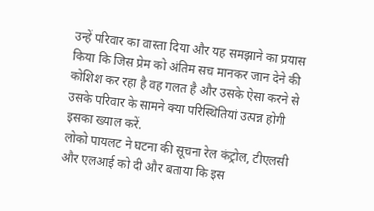उन्हें परिवार का वास्ता दिया और यह समझाने का प्रयास किया कि जिस प्रेम को अंतिम सच मानकर जान देने की कोशिश कर रहा है वह गलत है और उसके ऐसा करने से उसके परिवार के सामने क्या परिस्थितियां उत्पन्न होगी इसका ख्याल करें.
लोको पायलट ने घटना की सूचना रेल कंट्रोल, टीएलसी और एलआई को दी और बताया कि इस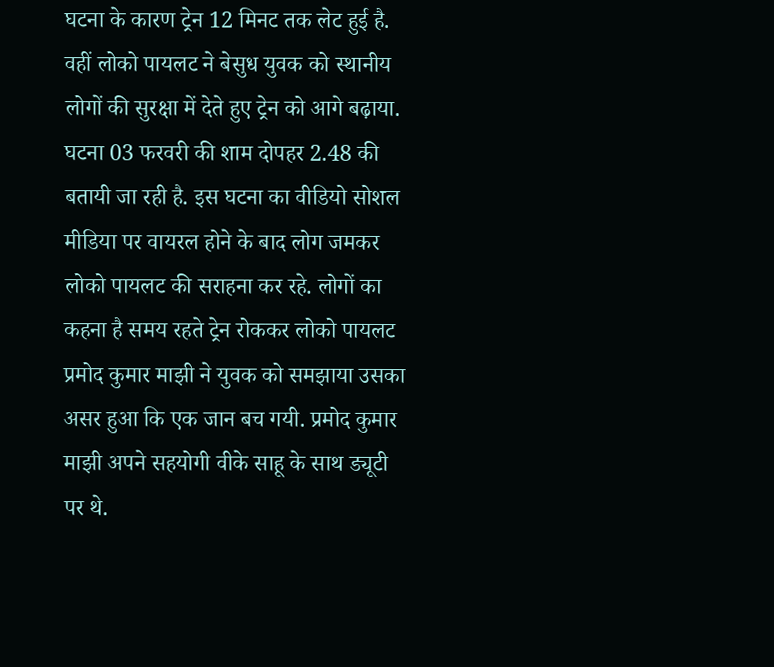घटना के कारण ट्रेन 12 मिनट तक लेट हुई है. वहीं लोको पायलट ने बेसुध युवक को स्थानीय लोगों की सुरक्षा में देते हुए ट्रेन को आगे बढ़ाया. घटना 03 फरवरी की शाम दोपहर 2.48 की बतायी जा रही है. इस घटना का वीडियो सोशल मीडिया पर वायरल होने के बाद लोग जमकर लोको पायलट की सराहना कर रहे. लोगों का कहना है समय रहते ट्रेन रोककर लोको पायलट प्रमोद कुमार माझी ने युवक को समझाया उसका असर हुआ कि एक जान बच गयी. प्रमोद कुमार माझी अपने सहयोगी वीके साहू के साथ ड्यूटी पर थे.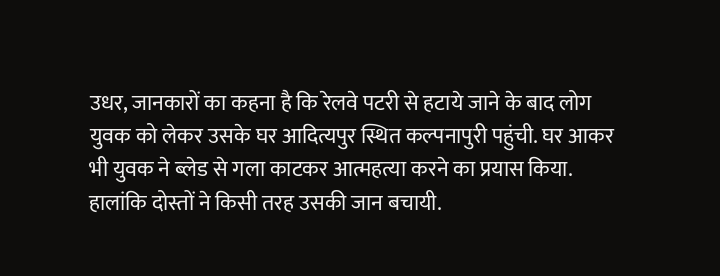उधर, जानकारों का कहना है कि रेलवे पटरी से हटाये जाने के बाद लोग युवक को लेकर उसके घर आदित्यपुर स्थित कल्पनापुरी पहुंची. घर आकर भी युवक ने ब्लेड से गला काटकर आत्महत्या करने का प्रयास किया. हालांकि दोस्तों ने किसी तरह उसकी जान बचायी.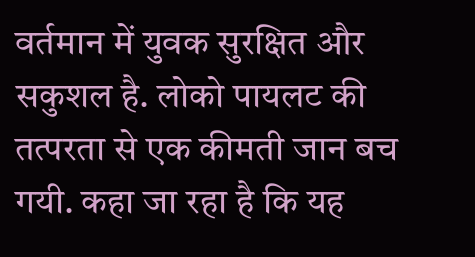वर्तमान में युवक सुरक्षित और सकुशल है. लोको पायलट की तत्परता से एक कीमती जान बच गयी. कहा जा रहा है कि यह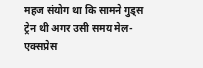महज संयोग था कि सामने गुड्स ट्रेन थी अगर उसी समय मेल-एक्सप्रेस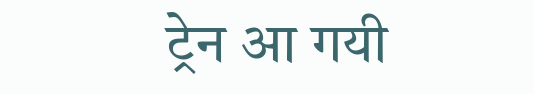ट्रेन आ गयी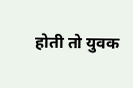होती तो युवक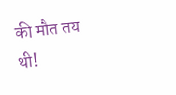की मौत तय थी!